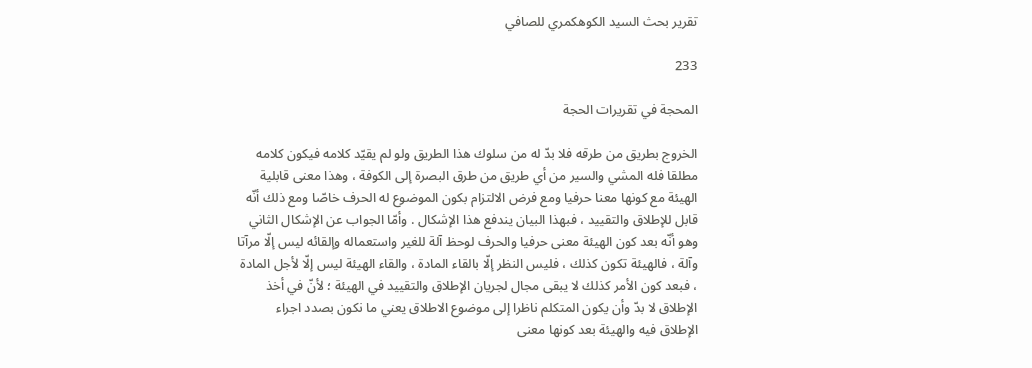تقرير بحث السيد الكوهكمري للصافي

233

المحجة في تقريرات الحجة

الخروج بطريق من طرقه فلا بدّ له من سلوك هذا الطريق ولو لم يقيّد كلامه فيكون كلامه مطلقا فله المشي والسير من أي طريق من طرق البصرة إلى الكوفة ، وهذا معنى قابلية الهيئة مع كونها معنا حرفيا ومع فرض الالتزام بكون الموضوع له الحرف خاصّا ومع ذلك أنّه قابل للإطلاق والتقييد ، فبهذا البيان يندفع هذا الإشكال . وأمّا الجواب عن الإشكال الثاني وهو أنّه بعد كون الهيئة معنى حرفيا والحرف لوحظ آلة للغير واستعماله وإلقائه ليس إلّا مرآتا وآلة ، فالهيئة تكون كذلك ، فليس النظر إلّا بالقاء المادة ، والقاء الهيئة ليس إلّا لأجل المادة ، فبعد كون الأمر كذلك لا يبقى مجال لجريان الإطلاق والتقييد في الهيئة ؛ لأنّ في أخذ الإطلاق لا بدّ وأن يكون المتكلم ناظرا إلى موضوع الاطلاق يعني ما نكون بصدد اجراء الإطلاق فيه والهيئة بعد كونها معنى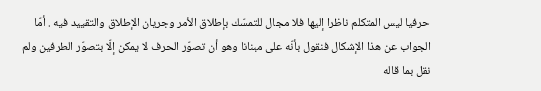حرفيا ليس المتكلم ناظرا إليها فلا مجال للتمسّك بإطلاق الأمر وجريان الإطلاق والتقييد فيه . أمّا الجواب عن هذا الإشكال فنقول بأنّه على مبنانا وهو أن تصوّر الحرف لا يمكن إلّا بتصوّر الطرفين ولم نقل بما قاله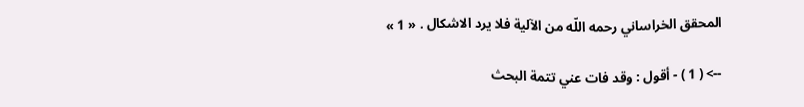المحقق الخراساني رحمه اللّه من الآلية فلا يرد الاشكال . « 1 »

--> ( 1 ) - أقول : وقد فات عني تتمة البحث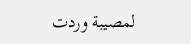لمصيبة وردت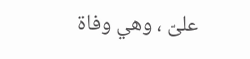علىّ ، وهي وفاة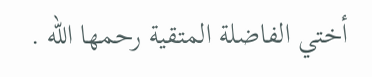أختي الفاضلة المتقية رحمها اللّه .